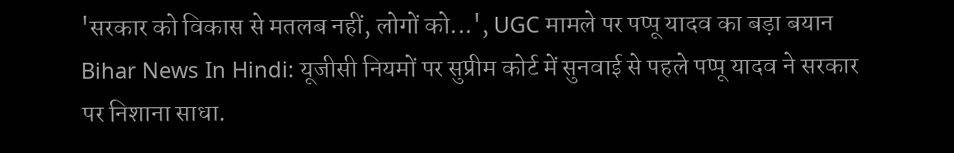'सरकार को विकास से मतलब नहीं, लोगों को...', UGC मामले पर पप्पू यादव का बड़ा बयान
Bihar News In Hindi: यूजीसी नियमों पर सुप्रीम कोर्ट में सुनवाई से पहले पप्पू यादव ने सरकार पर निशाना साधा.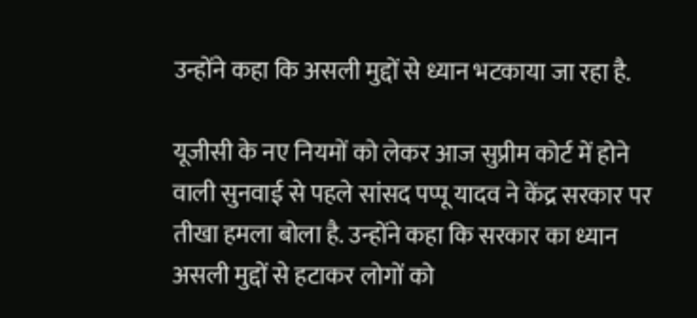उन्होंने कहा कि असली मुद्दों से ध्यान भटकाया जा रहा है.

यूजीसी के नए नियमों को लेकर आज सुप्रीम कोर्ट में होने वाली सुनवाई से पहले सांसद पप्पू यादव ने केंद्र सरकार पर तीखा हमला बोला है. उन्होंने कहा कि सरकार का ध्यान असली मुद्दों से हटाकर लोगों को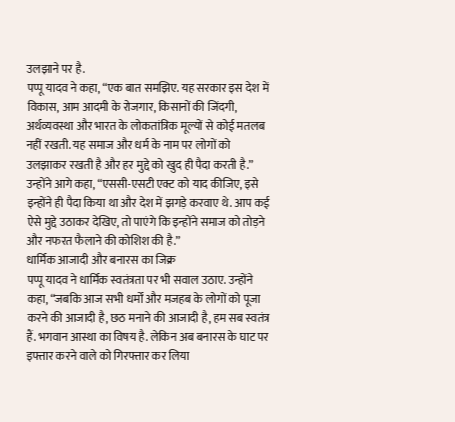उलझाने पर है.
पप्पू यादव ने कहा, “एक बात समझिए. यह सरकार इस देश में विकास, आम आदमी के रोजगार, किसानों की जिंदगी, अर्थव्यवस्था और भारत के लोकतांत्रिक मूल्यों से कोई मतलब नहीं रखती. यह समाज और धर्म के नाम पर लोगों को उलझाकर रखती है और हर मुद्दे को खुद ही पैदा करती है.”
उन्होंने आगे कहा, “एससी-एसटी एक्ट को याद कीजिए, इसे इन्होंने ही पैदा किया था और देश में झगड़े करवाए थे. आप कई ऐसे मुद्दे उठाकर देखिए, तो पाएंगे कि इन्होंने समाज को तोड़ने और नफरत फैलाने की कोशिश की है.”
धार्मिक आजादी और बनारस का जिक्र
पप्पू यादव ने धार्मिक स्वतंत्रता पर भी सवाल उठाए. उन्होंने कहा, “जबकि आज सभी धर्मों और मजहब के लोगों को पूजा करने की आजादी है, छठ मनाने की आजादी है, हम सब स्वतंत्र हैं. भगवान आस्था का विषय है. लेकिन अब बनारस के घाट पर इफ्तार करने वाले को गिरफ्तार कर लिया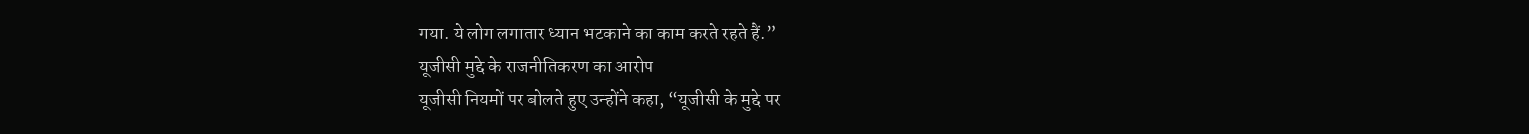गया. ये लोग लगातार ध्यान भटकाने का काम करते रहते हैं.”
यूजीसी मुद्दे के राजनीतिकरण का आरोप
यूजीसी नियमों पर बोलते हुए उन्होंने कहा, “यूजीसी के मुद्दे पर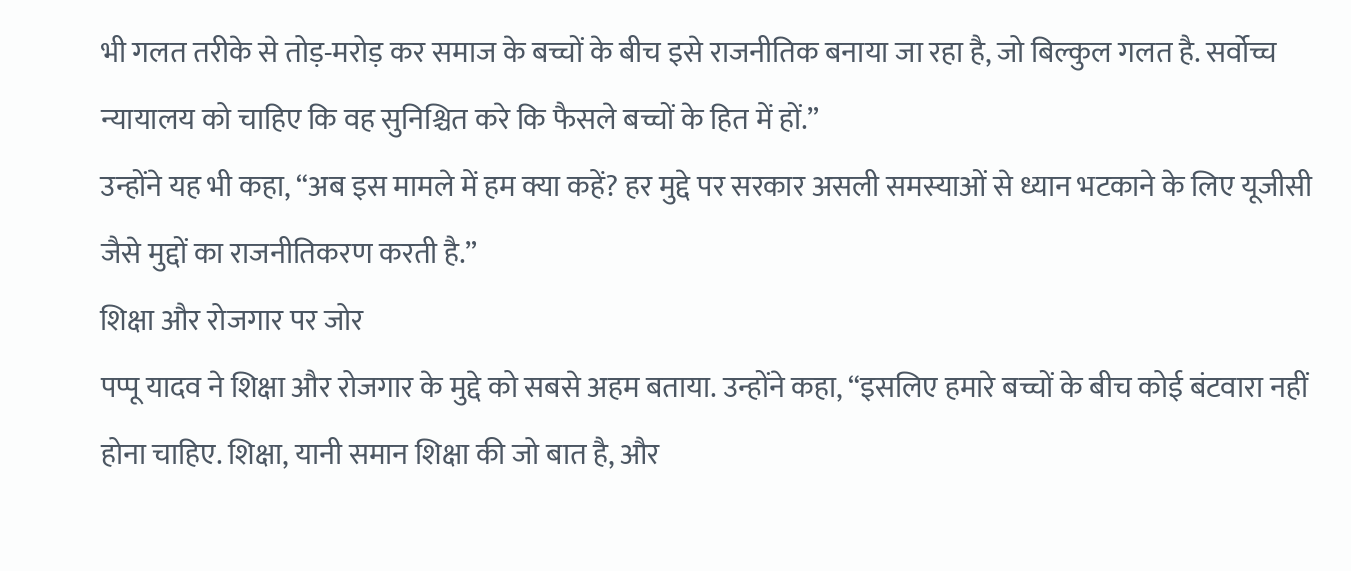भी गलत तरीके से तोड़-मरोड़ कर समाज के बच्चों के बीच इसे राजनीतिक बनाया जा रहा है, जो बिल्कुल गलत है. सर्वोच्च न्यायालय को चाहिए कि वह सुनिश्चित करे कि फैसले बच्चों के हित में हों.”
उन्होंने यह भी कहा, “अब इस मामले में हम क्या कहें? हर मुद्दे पर सरकार असली समस्याओं से ध्यान भटकाने के लिए यूजीसी जैसे मुद्दों का राजनीतिकरण करती है.”
शिक्षा और रोजगार पर जोर
पप्पू यादव ने शिक्षा और रोजगार के मुद्दे को सबसे अहम बताया. उन्होंने कहा, “इसलिए हमारे बच्चों के बीच कोई बंटवारा नहीं होना चाहिए. शिक्षा, यानी समान शिक्षा की जो बात है, और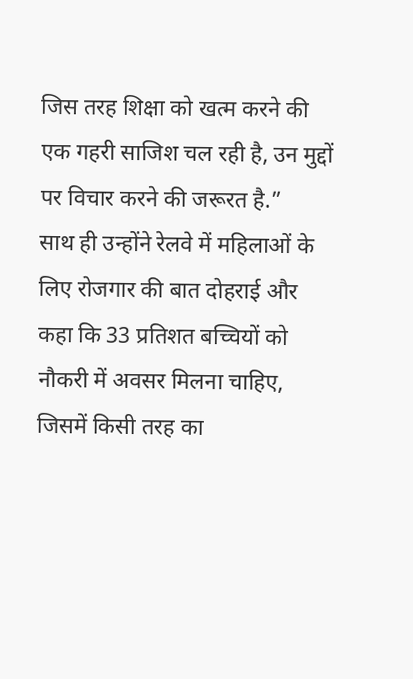जिस तरह शिक्षा को खत्म करने की एक गहरी साजिश चल रही है, उन मुद्दों पर विचार करने की जरूरत है.”
साथ ही उन्होंने रेलवे में महिलाओं के लिए रोजगार की बात दोहराई और कहा कि 33 प्रतिशत बच्चियों को नौकरी में अवसर मिलना चाहिए, जिसमें किसी तरह का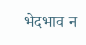भेदभाव न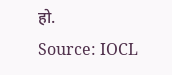हो.
Source: IOCL